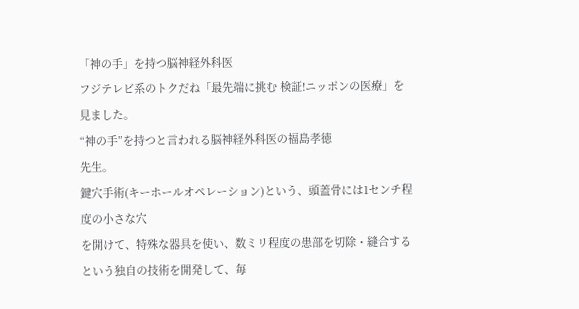「神の手」を持つ脳神経外科医
フジテレビ系のトクだね「最先端に挑む 検証!ニッポンの医療」を見ました。
“神の手”を持つと言われる脳神経外科医の福島孝徳
先生。
鍵穴手術(キーホールオペレーション)という、頭蓋骨には1センチ程度の小さな穴
を開けて、特殊な器具を使い、数ミリ程度の患部を切除・縫合するという独自の技術を開発して、毎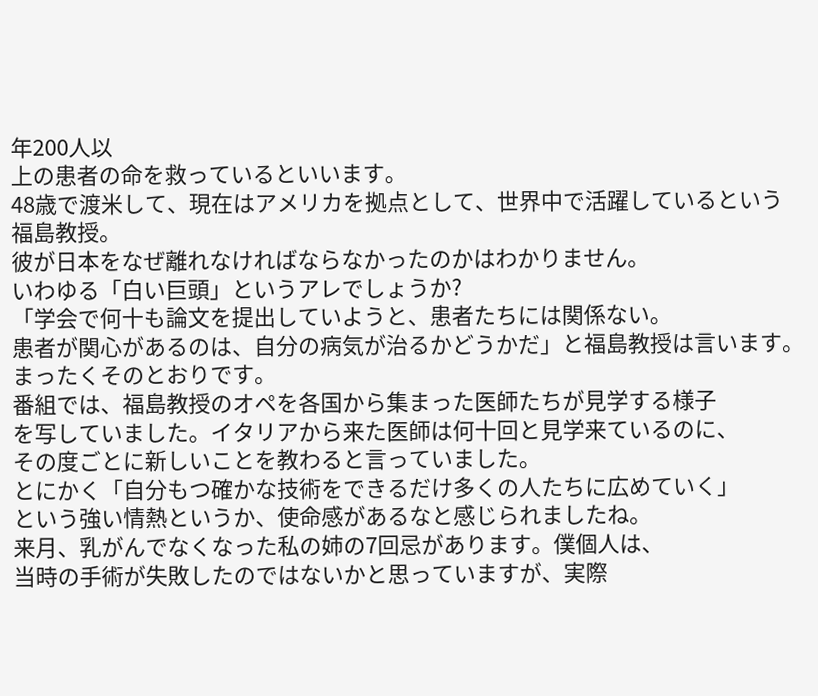年200人以
上の患者の命を救っているといいます。
48歳で渡米して、現在はアメリカを拠点として、世界中で活躍しているという
福島教授。
彼が日本をなぜ離れなければならなかったのかはわかりません。
いわゆる「白い巨頭」というアレでしょうか?
「学会で何十も論文を提出していようと、患者たちには関係ない。
患者が関心があるのは、自分の病気が治るかどうかだ」と福島教授は言います。
まったくそのとおりです。
番組では、福島教授のオペを各国から集まった医師たちが見学する様子
を写していました。イタリアから来た医師は何十回と見学来ているのに、
その度ごとに新しいことを教わると言っていました。
とにかく「自分もつ確かな技術をできるだけ多くの人たちに広めていく」
という強い情熱というか、使命感があるなと感じられましたね。
来月、乳がんでなくなった私の姉の7回忌があります。僕個人は、
当時の手術が失敗したのではないかと思っていますが、実際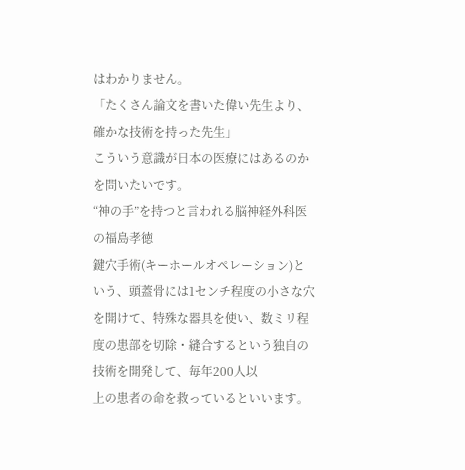はわかりません。
「たくさん論文を書いた偉い先生より、確かな技術を持った先生」
こういう意識が日本の医療にはあるのかを問いたいです。
“神の手”を持つと言われる脳神経外科医の福島孝徳
鍵穴手術(キーホールオペレーション)という、頭蓋骨には1センチ程度の小さな穴
を開けて、特殊な器具を使い、数ミリ程度の患部を切除・縫合するという独自の技術を開発して、毎年200人以
上の患者の命を救っているといいます。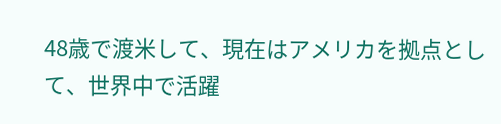48歳で渡米して、現在はアメリカを拠点として、世界中で活躍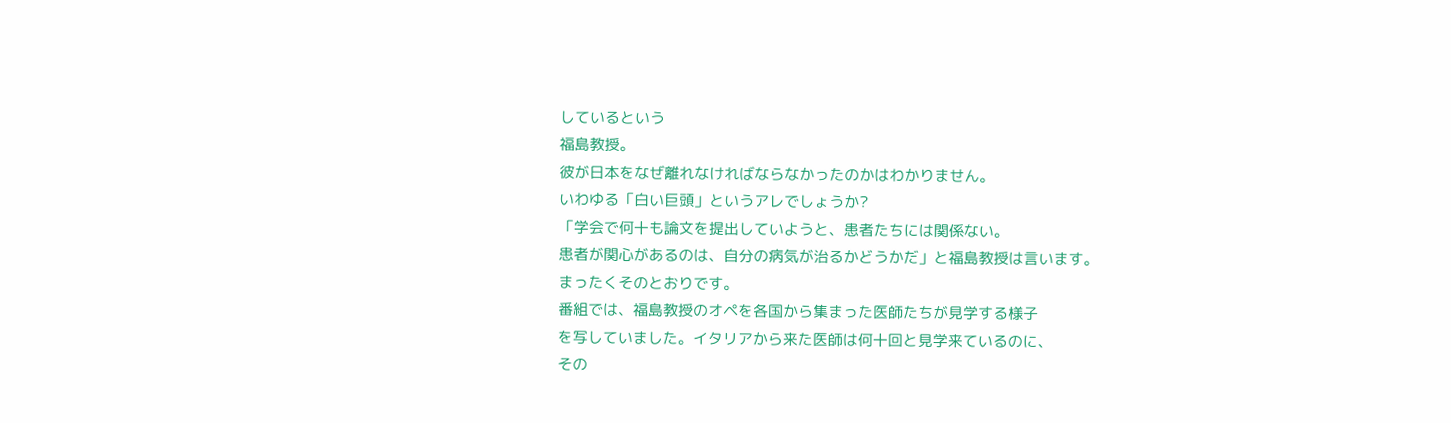しているという
福島教授。
彼が日本をなぜ離れなければならなかったのかはわかりません。
いわゆる「白い巨頭」というアレでしょうか?
「学会で何十も論文を提出していようと、患者たちには関係ない。
患者が関心があるのは、自分の病気が治るかどうかだ」と福島教授は言います。
まったくそのとおりです。
番組では、福島教授のオペを各国から集まった医師たちが見学する様子
を写していました。イタリアから来た医師は何十回と見学来ているのに、
その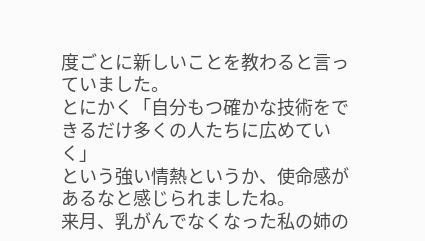度ごとに新しいことを教わると言っていました。
とにかく「自分もつ確かな技術をできるだけ多くの人たちに広めていく」
という強い情熱というか、使命感があるなと感じられましたね。
来月、乳がんでなくなった私の姉の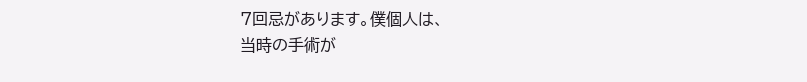7回忌があります。僕個人は、
当時の手術が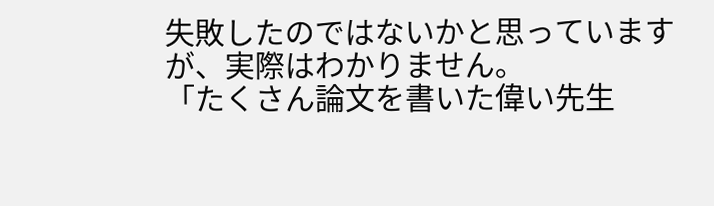失敗したのではないかと思っていますが、実際はわかりません。
「たくさん論文を書いた偉い先生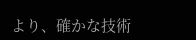より、確かな技術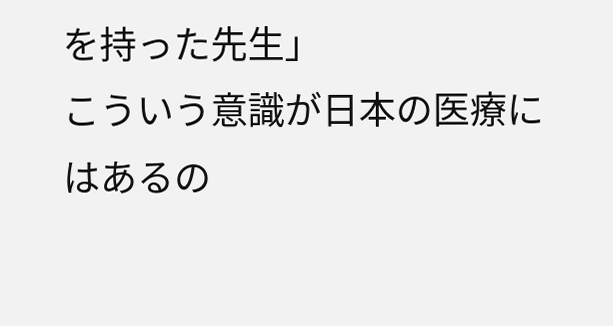を持った先生」
こういう意識が日本の医療にはあるの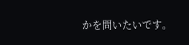かを問いたいです。